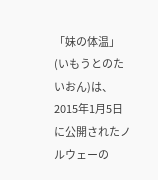「妹の体温」(いもうとのたいおん)は、2015年1月5日に公開されたノルウェーの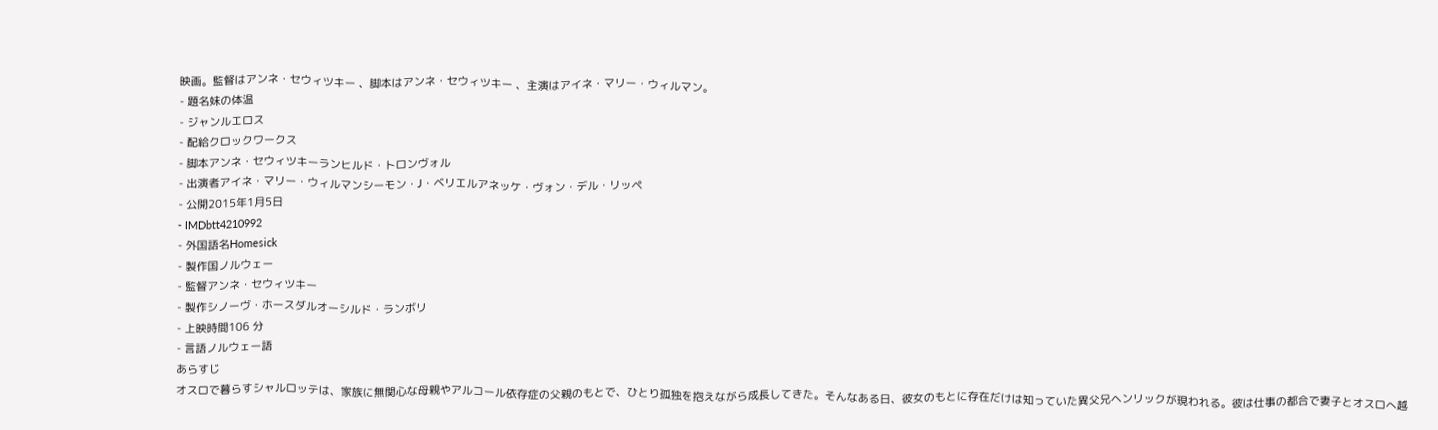映画。監督はアンネ・セウィツキー 、脚本はアンネ・セウィツキー 、主演はアイネ・マリー・ウィルマン。
- 題名妹の体温
- ジャンルエロス
- 配給クロックワークス
- 脚本アンネ・セウィツキーランヒルド・トロンヴォル
- 出演者アイネ・マリー・ウィルマンシーモン・J・ベリエルアネッケ・ヴォン・デル・リッペ
- 公開2015年1月5日
- IMDbtt4210992
- 外国語名Homesick
- 製作国ノルウェー
- 監督アンネ・セウィツキー
- 製作シノーヴ・ホースダルオーシルド・ランボリ
- 上映時間106 分
- 言語ノルウェー語
あらすじ
オスロで暮らすシャルロッテは、家族に無関心な母親やアルコール依存症の父親のもとで、ひとり孤独を抱えながら成長してきた。そんなある日、彼女のもとに存在だけは知っていた異父兄ヘンリックが現われる。彼は仕事の都合で妻子とオスロへ越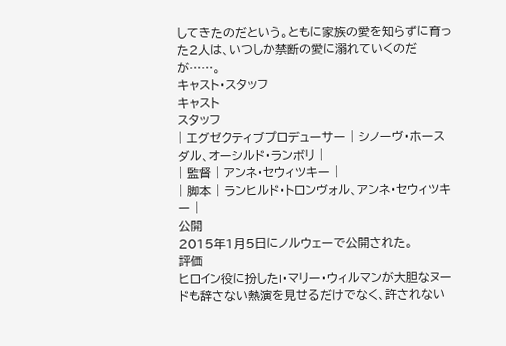してきたのだという。ともに家族の愛を知らずに育った2人は、いつしか禁断の愛に溺れていくのだが……。
キャスト・スタッフ
キャスト
スタッフ
| エグゼクティブプロデューサー | シノーヴ・ホースダル、オーシルド・ランボリ |
| 監督 | アンネ・セウィツキー |
| 脚本 | ランヒルド・トロンヴォル、アンネ・セウィツキー |
公開
2015年1月5日にノルウェーで公開された。
評価
ヒロイン役に扮したI・マリー・ウィルマンが大胆なヌードも辞さない熱演を見せるだけでなく、許されない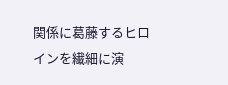関係に葛藤するヒロインを繊細に演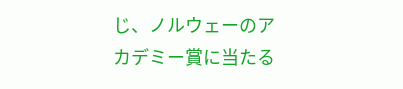じ、ノルウェーのアカデミー賞に当たる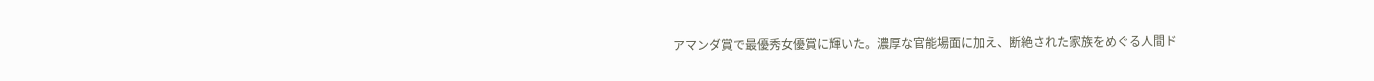アマンダ賞で最優秀女優賞に輝いた。濃厚な官能場面に加え、断絶された家族をめぐる人間ド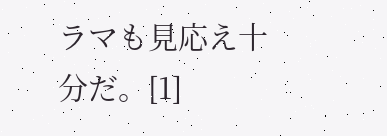ラマも見応え十分だ。[1]